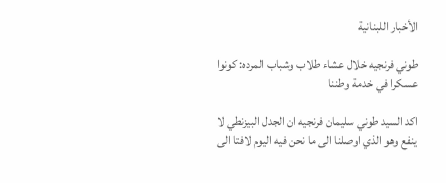الأخبار اللبنانية

طوني فرنجيه خلال عشاء طلاب وشباب المرده: كونوا عسكرا في خدمة وطننا

اكد السيد طوني سليمان فرنجيه ان الجدل البيزنطي لا ينفع وهو الذي اوصلنا الى ما نحن فيه اليوم لافتا الى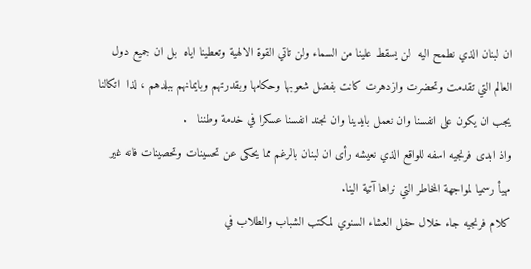ان لبنان الذي نطمح اليه  لن يسقط علينا من السماء ولن تاتي القوة الالهية وتعطينا اياه  بل ان جميع دول العالم التي تقدمت وتحضرت وازدهرت كانت بفضل شعوبها وحكامها وبقدرتهم وبايمانهم ببلدهم ، لذا  اتكالنا يجب ان يكون على انفسنا وان نعمل بايدينا وان نجند انفسنا عسكرا في خدمة وطننا   .
واذ ابدى فرنجيه اسفه للواقع الذي نعيشه رأى ان لبنان بالرغم مما يحكى عن تحسينات وتحصينات فانه غير مهيأ رسميا لمواجهة المخاطر التي نراها آتية الينا.
كلام فرنجيه جاء خلال حفل العشاء السنوي لمكتب الشباب والطلاب في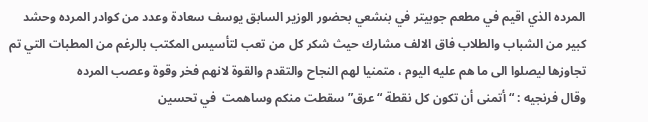المرده الذي اقيم في مطعم جوبيتر في بنشعي بحضور الوزير السابق يوسف سعادة وعدد من كوادر المرده وحشد كبير من الشباب والطلاب فاق الالف مشارك حيث شكر كل من تعب لتأسيس المكتب بالرغم من المطبات التي تم تجاوزها ليصلوا الى ما هم عليه اليوم ، متمنيا لهم النجاح والتقدم والقوة لانهم فخر وقوة وعصب المرده
وقال فرنجيه : “أتمنى أن تكون كل نقطة “عرق” سقطت منكم وساهمت  في تحسين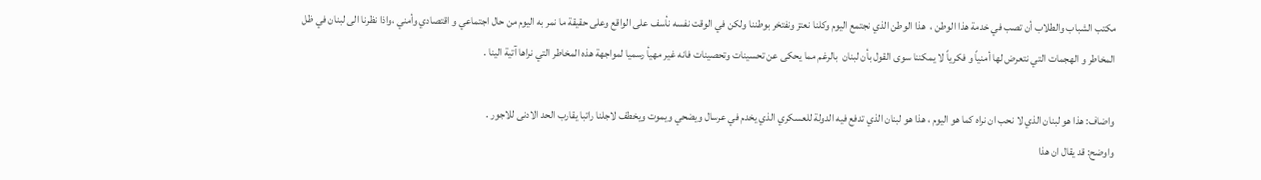مكتب الشباب والطلاب أن تصب في خدمة هذا الوطن ،  هذا الوطن الذي نجتمع اليوم وكلنا نعتز ونفتخر بوطننا ولكن في الوقت نفسه نأسف على الواقع وعلى حقيقة ما نمر به اليوم من حال اجتماعي و اقتصادي وأمني ،واذا نظرنا الى لبنان في ظل المخاطر و الهجمات التي نتعرض لها أمنياً و فكرياً لا يمكننا سوى القول بأن لبنان  بالرغم مما يحكى عن تحسينات وتحصينات فانه غير مهيأ رسميا لمواجهة هذه المخاطر التي نراها آتية الينا .

واضاف: هذا هو لبنان الذي لا نحب ان نراه كما هو اليوم ، هذا هو لبنان الذي تدفع فيه الدولة للعسكري الذي يخدم في عرسال ويضحي ويموت ويخطف لاجلنا راتبا يقارب الحد الادنى للاجور .
واوضح: قد يقال ان هذا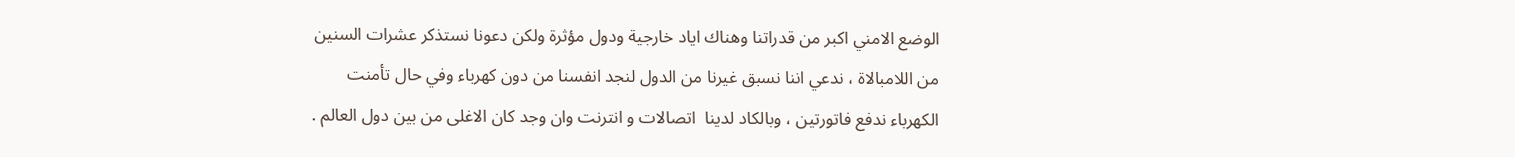الوضع الامني اكبر من قدراتنا وهناك اياد خارجية ودول مؤثرة ولكن دعونا نستذكر عشرات السنين من اللامبالاة ، ندعي اننا نسبق غيرنا من الدول لنجد انفسنا من دون كهرباء وفي حال تأمنت الكهرباء ندفع فاتورتين ، وبالكاد لدينا  اتصالات و انترنت وان وجد كان الاغلى من بين دول العالم .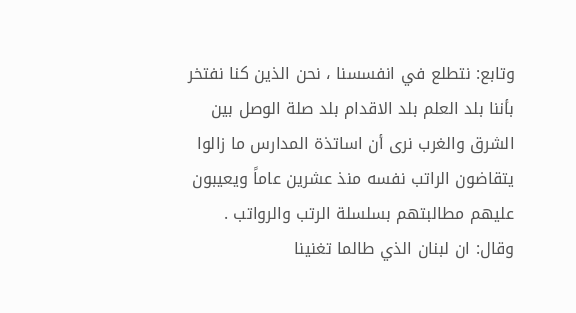وتابع: نتطلع في انفسسنا ، نحن الذين كنا نفتخر بأننا بلد العلم بلد الاقدام بلد صلة الوصل بين الشرق والغرب نرى أن اساتذة المدارس ما زالوا يتقاضون الراتب نفسه منذ عشرين عاماً ويعيبون عليهم مطالبتهم بسلسلة الرتب والرواتب .
وقال: ان لبنان الذي طالما تغنينا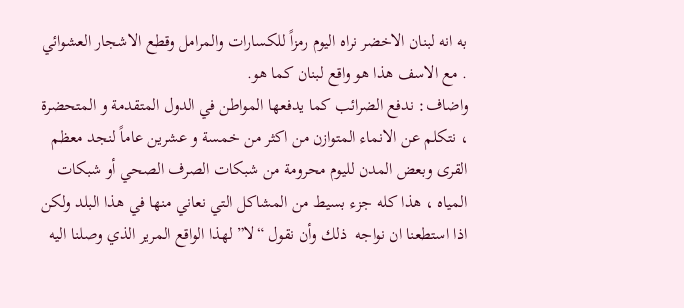به انه لبنان الاخضر نراه اليوم رمزاً للكسارات والمرامل وقطع الاشجار العشوائي . مع الاسف هذا هو واقع لبنان كما هو.
واضاف: ندفع الضرائب كما يدفعها المواطن في الدول المتقدمة و المتحضرة ، نتكلم عن الانماء المتوازن من اكثر من خمسة و عشرين عاماً لنجد معظم القرى وبعض المدن لليوم محرومة من شبكات الصرف الصحي أو شبكات المياه ، هذا كله جزء بسيط من المشاكل التي نعاني منها في هذا البلد ولكن اذا استطعنا ان نواجه  ذلك وأن نقول “لا” لهذا الواقع المرير الذي وصلنا اليه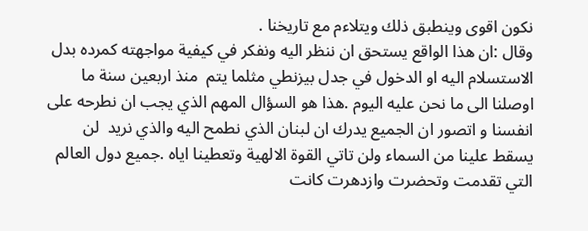نكون اقوى وينطبق ذلك ويتلاءم مع تاريخنا .
وقال :ان هذا الواقع يستحق ان ننظر اليه ونفكر في كيفية مواجهته كمرده بدل الاستسلام اليه او الدخول في جدل بيزنطي مثلما يتم  منذ اربعين سنة ما اوصلنا الى ما نحن عليه اليوم .هذا هو السؤال المهم الذي يجب ان نطرحه على انفسنا و اتصور ان الجميع يدرك ان لبنان الذي نطمح اليه والذي نريد  لن يسقط علينا من السماء ولن تاتي القوة الالهية وتعطينا اياه .جميع دول العالم التي تقدمت وتحضرت وازدهرت كانت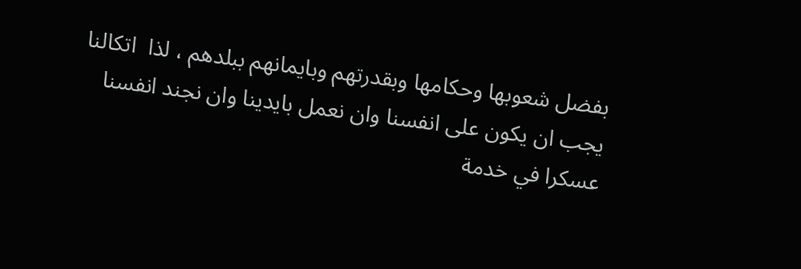بفضل شعوبها وحكامها وبقدرتهم وبايمانهم ببلدهم ، لذا  اتكالنا يجب ان يكون على انفسنا وان نعمل بايدينا وان نجند انفسنا عسكرا في خدمة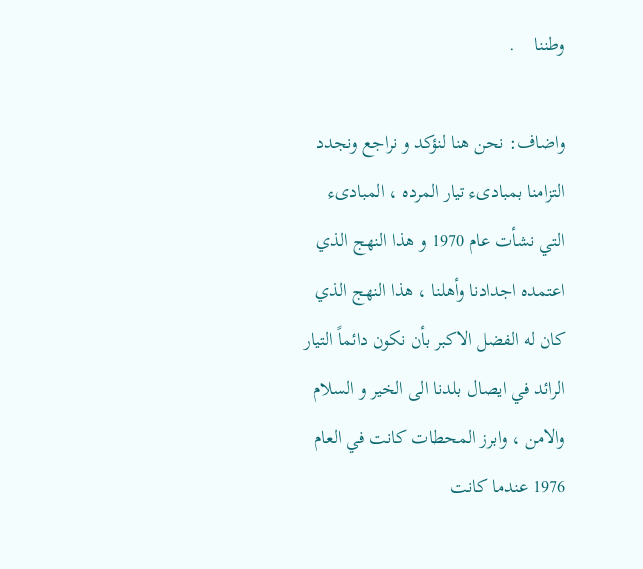وطننا    .

واضاف: نحن هنا لنؤكد و نراجع ونجدد التزامنا بمبادىء تيار المرده ، المبادىء التي نشأت عام 1970 و هذا النهج الذي اعتمده اجدادنا وأهلنا ، هذا النهج الذي كان له الفضل الاكبر بأن نكون دائماً التيار الرائد في ايصال بلدنا الى الخير و السلام والامن ، وابرز المحطات كانت في العام 1976 عندما كانت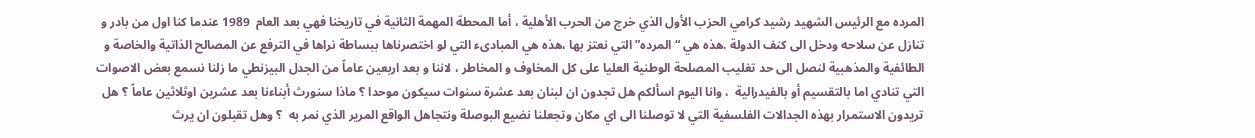المرده مع الرئيس الشهيد رشيد كرامي الحزب الأول الذي خرج من الحرب الأهلية ، أما المحطة المهمة الثانية في تاريخنا فهي بعد العام  1989 عندما كنا اول من بادر و تنازل عن سلاحه ودخل الى كنف الدولة .هذه هي “المرده” التي نعتز بها ،هذه هي المبادىء التي لو اختصرناها ببساطة نراها في الترفع عن المصالح الذاتية والخاصة و الطائفية والمذهبية لنصل الى حد تغليب المصلحة الوطنية العليا على كل المخاوف و المخاطر ، لاننا و بعد اربعين عاماً من الجدل البيزنطي ما زلنا نسمع بعض الاصوات التي تنادي اما بالتقسيم أو بالفيدرالية  ، وانا اليوم اسألكم هل تجدون ان لبنان بعد عشرة سنوات سيكون موحدا ؟ ماذا سنورث أبناءنا بعد عشرين اوثلاثين عاماً ؟ هل تريدون الاستمرار بهذه الجدالات الفلسفية التي لا توصلنا الى اي مكان وتجعلنا نضيع البوصلة ونتجاهل الواقع المرير الذي نمر به  ؟ وهل تقبلون ان يرث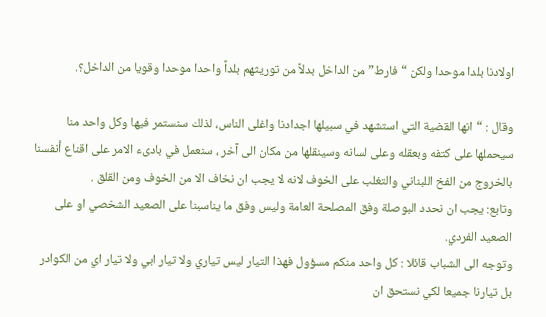اولادنا بلدا موحدا ولكن “فارط” من الداخل بدلاً من توريثهم بلداً واحدا موحدا وقويا من الداخل؟.

وقال : “انها القضية التي استشهد في سبيلها اجدادنا واغلى الناس، لذلك سنستمر فيها وكل واحد منا سيحملها على كتفه وبعقله وعلى لسانه وسينقلها من مكان الى آخر ، سنعمل في بادىء الامر على اقناع أنفسنا بالخروج من الفخ اللبناني والتغلب على الخوف لانه لا يجب ان نخاف الا من الخوف ومن القلق .
وتابع: يجب ان نحدد البوصلة وفق المصلحة العامة وليس وفق ما يناسبنا على الصعيد الشخصي او على الصعيد الفردي.
وتوجه الى الشباب قائلا : كل واحد منكم مسؤول فهذا التيار ليس تياري ولا تيار ابي ولا تيار اي من الكوادر بل تيارنا جميعا لكي نستحق ان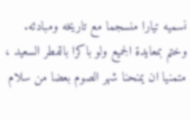نسميه تيارا منسجما مع تاريخه ومبادئه.
وختم بمعايدة الجميع ولو باكرا بالفطر السعيد ، متمنيا ان يمنحنا شهر الصوم بعضا من سلام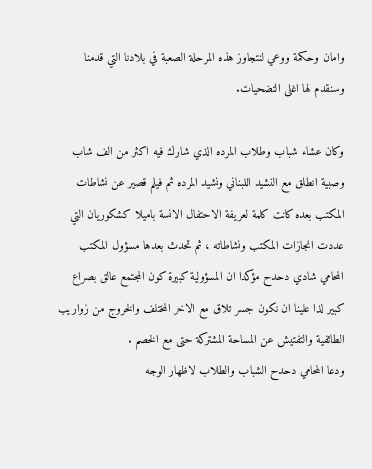وامان وحكمة ووعي لنتجاوز هذه المرحلة الصعبة في بلادنا التي قدمنا وسنقدم لها اغلى التضحيات.

وكان عشاء شباب وطلاب المرده الذي شارك فيه اكثر من الف شاب وصبية انطلق مع النشيد اللبناني ونشيد المرده ثم فيلم قصير عن نشاطات المكتب بعده كانت كلمة لعريفة الاحتفال الانسة باميلا كشكوريان التي عددت انجازات المكتب ونشاطاته ، ثم تحدث بعدها مسؤول المكتب المحامي شادي دحدح مؤكدا ان المسؤولية كبيرة كون المجتمع عالق بصراع كبير لذا علينا ان نكون جسر تلاق مع الاخر المختلف والخروج من زواريب الطائفية والتفتيش عن المساحة المشتركة حتى مع الخصم .
ودعا المحامي دحدح الشباب والطلاب لاظهار الوجه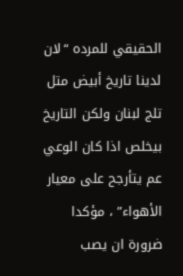الحقيقي للمرده “لان لدينا تاريخ أبيض متل تلج لبنان ولكن التاريخ بيخلص اذا كان الوعي عم يتأرجح على معيار الأهواء” ، مؤكدا ضرورة ان يصب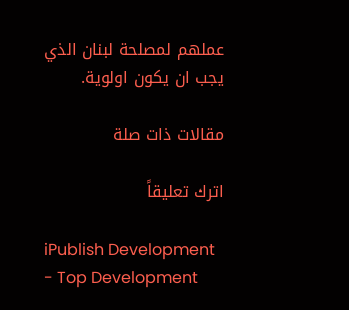عملهم لمصلحة لبنان الذي يجب ان يكون اولوية.

مقالات ذات صلة

اترك تعليقاً

iPublish Development - Top Development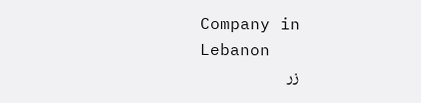Company in Lebanon
زر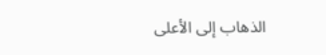الذهاب إلى الأعلى